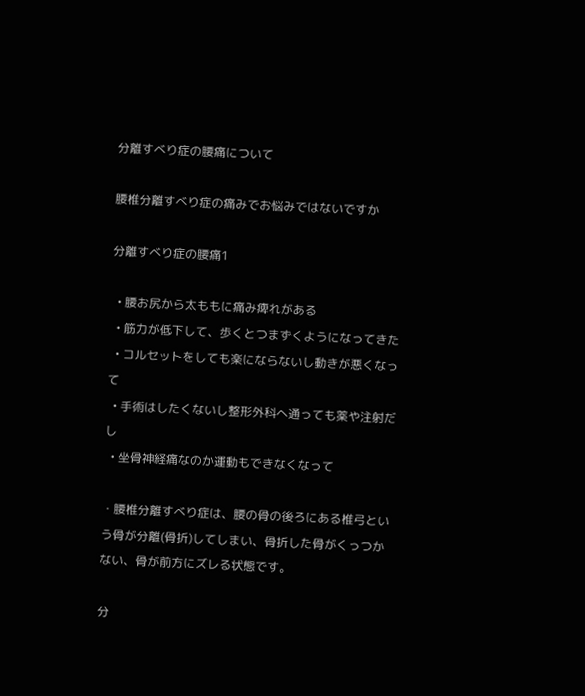分離すべり症の腰痛について

腰椎分離すべり症の痛みでお悩みではないですか

分離すべり症の腰痛1

  • 腰お尻から太ももに痛み痺れがある
  • 筋力が低下して、歩くとつまずくようになってきた
  • コルセットをしても楽にならないし動きが悪くなって
  • 手術はしたくないし整形外科へ通っても薬や注射だし
  • 坐骨神経痛なのか運動もできなくなって

・腰椎分離すべり症は、腰の骨の後ろにある椎弓という骨が分離(骨折)してしまい、骨折した骨がくっつかない、骨が前方にズレる状態です。

分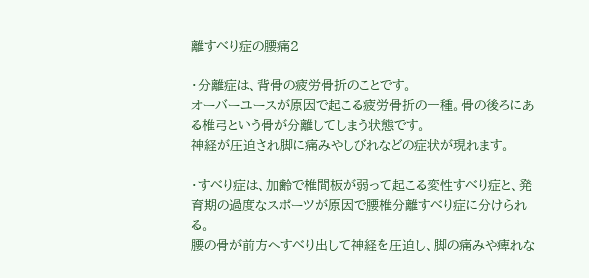離すべり症の腰痛2

・分離症は、背骨の疲労骨折のことです。
オーバーユースが原因で起こる疲労骨折の一種。骨の後ろにある椎弓という骨が分離してしまう状態です。
神経が圧迫され脚に痛みやしびれなどの症状が現れます。

・すべり症は、加齢で椎間板が弱って起こる変性すべり症と、発育期の過度なスポーツが原因で腰椎分離すべり症に分けられる。
腰の骨が前方へすべり出して神経を圧迫し、脚の痛みや痺れな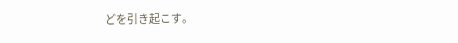どを引き起こす。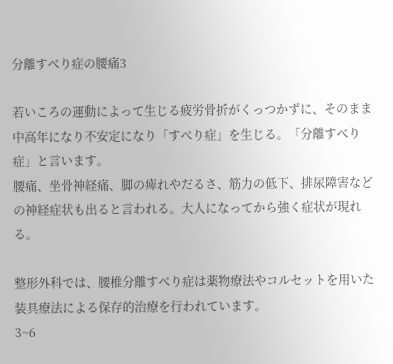分離すべり症の腰痛3

若いころの運動によって生じる疲労骨折がくっつかずに、そのまま中高年になり不安定になり「すべり症」を生じる。「分離すべり症」と言います。
腰痛、坐骨神経痛、脚の痺れやだるさ、筋力の低下、排尿障害などの神経症状も出ると言われる。大人になってから強く症状が現れる。

整形外科では、腰椎分離すべり症は薬物療法やコルセットを用いた装具療法による保存的治療を行われています。
3~6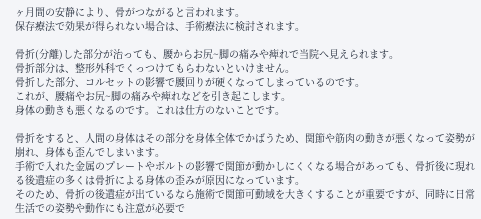ヶ月間の安静により、骨がつながると言われます。
保存療法で効果が得られない場合は、手術療法に検討されます。

骨折(分離)した部分が治っても、腰からお尻~脚の痛みや痺れで当院へ見えられます。
骨折部分は、整形外科でくっつけてもらわないといけません。
骨折した部分、コルセットの影響で腰回りが硬くなってしまっているのです。
これが、腰痛やお尻~脚の痛みや痺れなどを引き起こします。
身体の動きも悪くなるのです。これは仕方のないことです。

骨折をすると、人間の身体はその部分を身体全体でかばうため、関節や筋肉の動きが悪くなって姿勢が崩れ、身体も歪んでしまいます。
手術で入れた金属のプレートやボルトの影響で関節が動かしにくくなる場合があっても、骨折後に現れる後遺症の多くは骨折による身体の歪みが原因になっています。
そのため、骨折の後遺症が出ているなら施術で関節可動域を大きくすることが重要ですが、同時に日常生活での姿勢や動作にも注意が必要で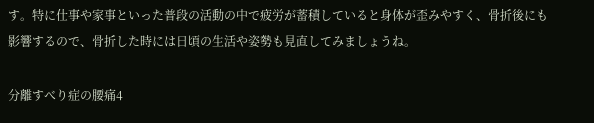す。特に仕事や家事といった普段の活動の中で疲労が蓄積していると身体が歪みやすく、骨折後にも影響するので、骨折した時には日頃の生活や姿勢も見直してみましょうね。

分離すべり症の腰痛4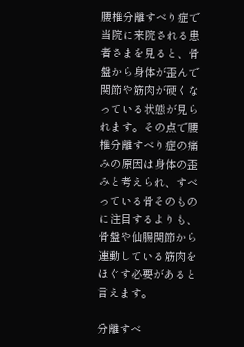腰椎分離すべり症で当院に来院される患者さまを見ると、骨盤から身体が歪んで関節や筋肉が硬くなっている状態が見られます。その点で腰椎分離すべり症の痛みの原因は身体の歪みと考えられ、すべっている骨そのものに注目するよりも、骨盤や仙腸関節から連動している筋肉をほぐす必要があると言えます。

分離すべ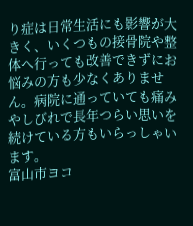り症は日常生活にも影響が大きく、いくつもの接骨院や整体へ行っても改善できずにお悩みの方も少なくありません。病院に通っていても痛みやしびれで長年つらい思いを続けている方もいらっしゃいます。
富山市ヨコ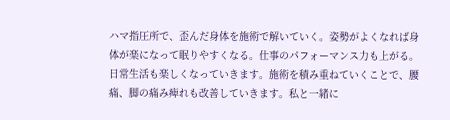ハマ指圧所で、歪んだ身体を施術で解いていく。姿勢がよくなれば身体が楽になって眠りやすくなる。仕事のパフォーマンス力も上がる。日常生活も楽しくなっていきます。施術を積み重ねていくことで、腰痛、脚の痛み痺れも改善していきます。私と一緒に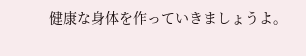健康な身体を作っていきましょうよ。